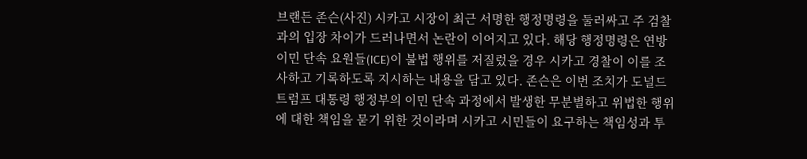브랜든 존슨(사진) 시카고 시장이 최근 서명한 행정명령을 둘러싸고 주 검찰과의 입장 차이가 드러나면서 논란이 이어지고 있다. 해당 행정명령은 연방 이민 단속 요원들(ICE)이 불법 행위를 저질렀을 경우 시카고 경찰이 이를 조사하고 기록하도록 지시하는 내용을 담고 있다. 존슨은 이번 조치가 도널드 트럼프 대통령 행정부의 이민 단속 과정에서 발생한 무분별하고 위법한 행위에 대한 책임을 묻기 위한 것이라며 시카고 시민들이 요구하는 책임성과 투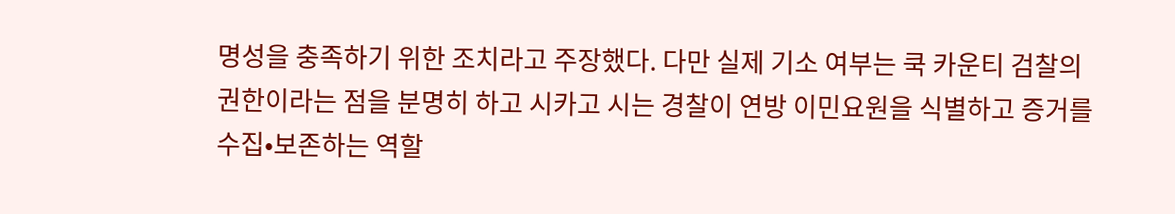명성을 충족하기 위한 조치라고 주장했다. 다만 실제 기소 여부는 쿡 카운티 검찰의 권한이라는 점을 분명히 하고 시카고 시는 경찰이 연방 이민요원을 식별하고 증거를 수집•보존하는 역할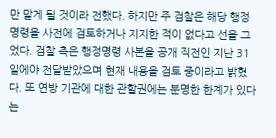만 맡게 될 것이라 전했다. 하지만 주 검찰은 해당 행정명령을 사전에 검토하거나 지지한 적이 없다고 선을 그었다. 검찰 측은 행정명령 사본을 공개 직전인 지난 31일에야 전달받았으며 현재 내용을 검토 중이라고 밝혔다. 또 연방 기관에 대한 관할권에는 분명한 한계가 있다는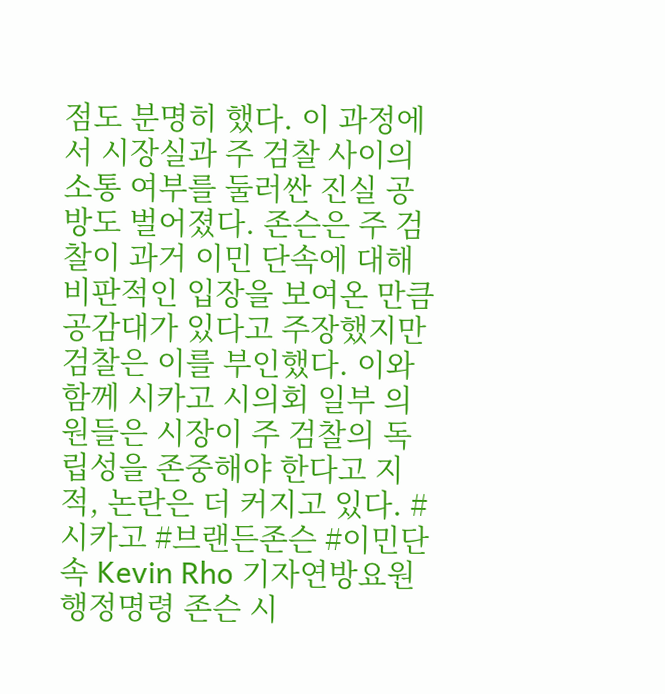점도 분명히 했다. 이 과정에서 시장실과 주 검찰 사이의 소통 여부를 둘러싼 진실 공방도 벌어졌다. 존슨은 주 검찰이 과거 이민 단속에 대해 비판적인 입장을 보여온 만큼 공감대가 있다고 주장했지만 검찰은 이를 부인했다. 이와 함께 시카고 시의회 일부 의원들은 시장이 주 검찰의 독립성을 존중해야 한다고 지적, 논란은 더 커지고 있다. #시카고 #브랜든존슨 #이민단속 Kevin Rho 기자연방요원 행정명령 존슨 시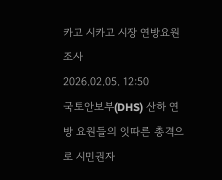카고 시카고 시장 연방요원 조사
2026.02.05. 12:50
국토안보부(DHS) 산하 연방 요원들의 잇따른 총격으로 시민권자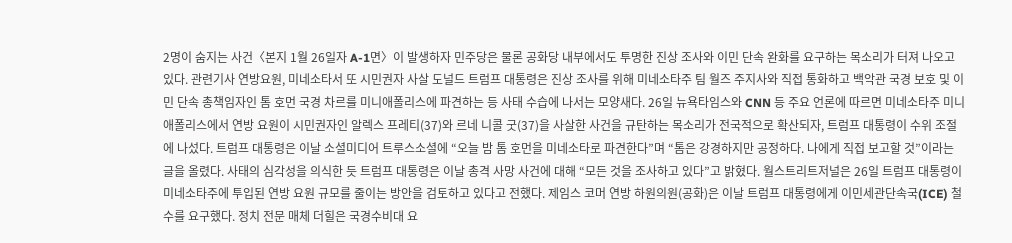2명이 숨지는 사건〈본지 1월 26일자 A-1면〉이 발생하자 민주당은 물론 공화당 내부에서도 투명한 진상 조사와 이민 단속 완화를 요구하는 목소리가 터져 나오고 있다. 관련기사 연방요원, 미네소타서 또 시민권자 사살 도널드 트럼프 대통령은 진상 조사를 위해 미네소타주 팀 월즈 주지사와 직접 통화하고 백악관 국경 보호 및 이민 단속 총책임자인 톰 호먼 국경 차르를 미니애폴리스에 파견하는 등 사태 수습에 나서는 모양새다. 26일 뉴욕타임스와 CNN 등 주요 언론에 따르면 미네소타주 미니애폴리스에서 연방 요원이 시민권자인 알렉스 프레티(37)와 르네 니콜 굿(37)을 사살한 사건을 규탄하는 목소리가 전국적으로 확산되자, 트럼프 대통령이 수위 조절에 나섰다. 트럼프 대통령은 이날 소셜미디어 트루스소셜에 “오늘 밤 톰 호먼을 미네소타로 파견한다”며 “톰은 강경하지만 공정하다. 나에게 직접 보고할 것”이라는 글을 올렸다. 사태의 심각성을 의식한 듯 트럼프 대통령은 이날 총격 사망 사건에 대해 “모든 것을 조사하고 있다”고 밝혔다. 월스트리트저널은 26일 트럼프 대통령이 미네소타주에 투입된 연방 요원 규모를 줄이는 방안을 검토하고 있다고 전했다. 제임스 코머 연방 하원의원(공화)은 이날 트럼프 대통령에게 이민세관단속국(ICE) 철수를 요구했다. 정치 전문 매체 더힐은 국경수비대 요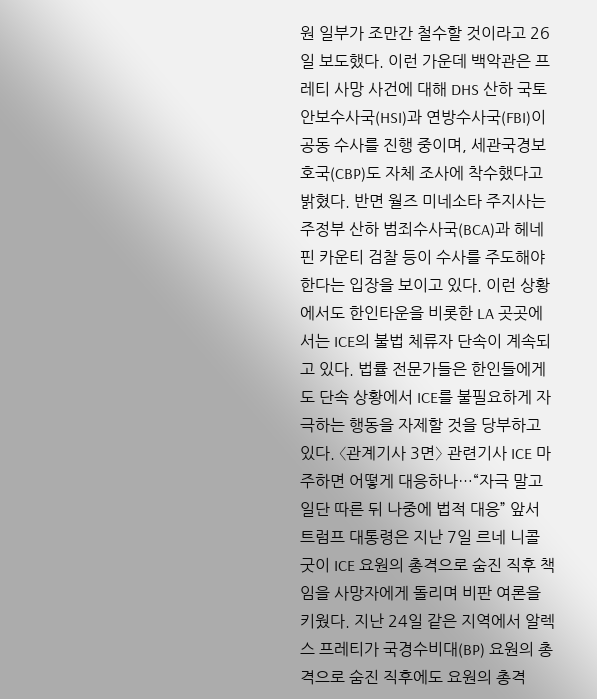원 일부가 조만간 철수할 것이라고 26일 보도했다. 이런 가운데 백악관은 프레티 사망 사건에 대해 DHS 산하 국토안보수사국(HSI)과 연방수사국(FBI)이 공동 수사를 진행 중이며, 세관국경보호국(CBP)도 자체 조사에 착수했다고 밝혔다. 반면 월즈 미네소타 주지사는 주정부 산하 범죄수사국(BCA)과 헤네핀 카운티 검찰 등이 수사를 주도해야 한다는 입장을 보이고 있다. 이런 상황에서도 한인타운을 비롯한 LA 곳곳에서는 ICE의 불법 체류자 단속이 계속되고 있다. 법률 전문가들은 한인들에게도 단속 상황에서 ICE를 불필요하게 자극하는 행동을 자제할 것을 당부하고 있다. 〈관계기사 3면〉 관련기사 ICE 마주하면 어떻게 대응하나…“자극 말고 일단 따른 뒤 나중에 법적 대응” 앞서 트럼프 대통령은 지난 7일 르네 니콜 굿이 ICE 요원의 총격으로 숨진 직후 책임을 사망자에게 돌리며 비판 여론을 키웠다. 지난 24일 같은 지역에서 알렉스 프레티가 국경수비대(BP) 요원의 총격으로 숨진 직후에도 요원의 총격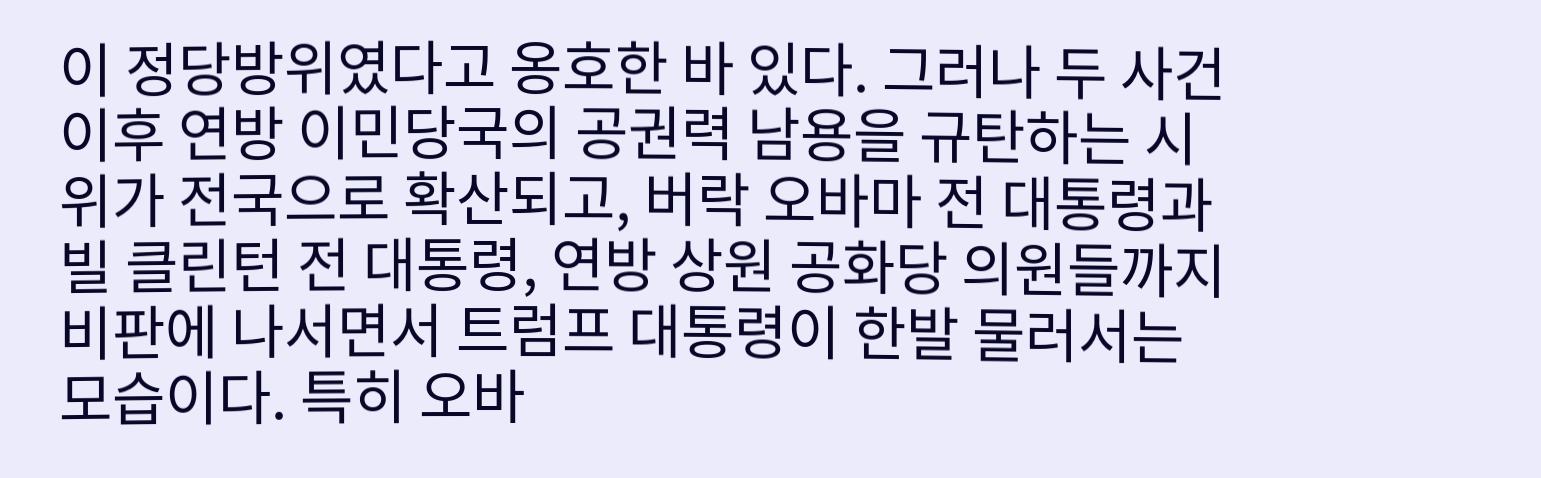이 정당방위였다고 옹호한 바 있다. 그러나 두 사건 이후 연방 이민당국의 공권력 남용을 규탄하는 시위가 전국으로 확산되고, 버락 오바마 전 대통령과 빌 클린턴 전 대통령, 연방 상원 공화당 의원들까지 비판에 나서면서 트럼프 대통령이 한발 물러서는 모습이다. 특히 오바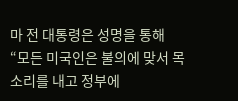마 전 대통령은 성명을 통해 “모든 미국인은 불의에 맞서 목소리를 내고 정부에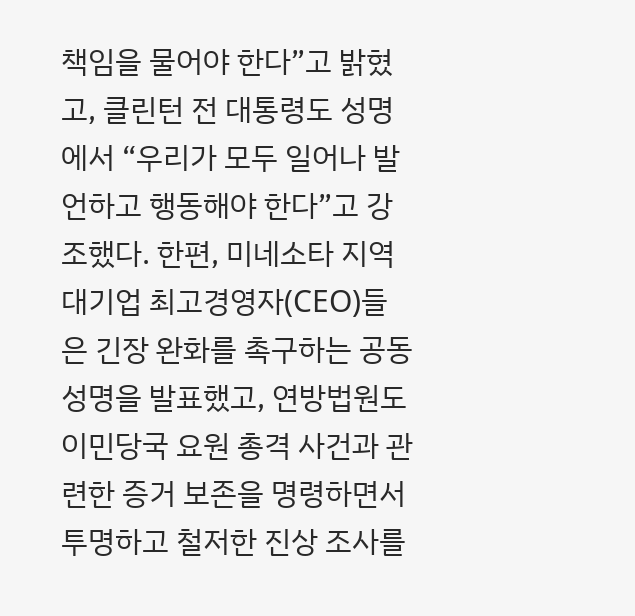책임을 물어야 한다”고 밝혔고, 클린턴 전 대통령도 성명에서 “우리가 모두 일어나 발언하고 행동해야 한다”고 강조했다. 한편, 미네소타 지역 대기업 최고경영자(CEO)들은 긴장 완화를 촉구하는 공동 성명을 발표했고, 연방법원도 이민당국 요원 총격 사건과 관련한 증거 보존을 명령하면서 투명하고 철저한 진상 조사를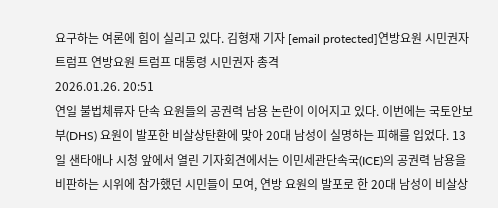요구하는 여론에 힘이 실리고 있다. 김형재 기자 [email protected]연방요원 시민권자 트럼프 연방요원 트럼프 대통령 시민권자 총격
2026.01.26. 20:51
연일 불법체류자 단속 요원들의 공권력 남용 논란이 이어지고 있다. 이번에는 국토안보부(DHS) 요원이 발포한 비살상탄환에 맞아 20대 남성이 실명하는 피해를 입었다. 13일 샌타애나 시청 앞에서 열린 기자회견에서는 이민세관단속국(ICE)의 공권력 남용을 비판하는 시위에 참가했던 시민들이 모여, 연방 요원의 발포로 한 20대 남성이 비살상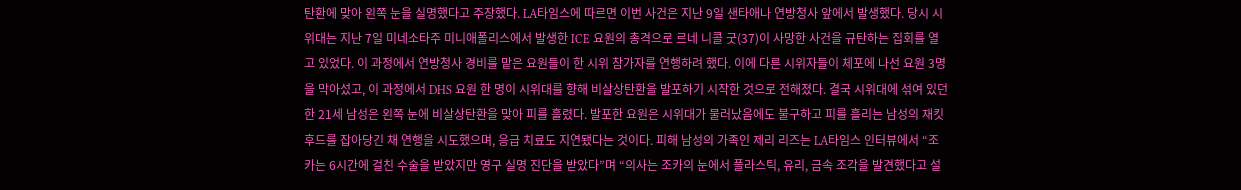탄환에 맞아 왼쪽 눈을 실명했다고 주장했다. LA타임스에 따르면 이번 사건은 지난 9일 샌타애나 연방청사 앞에서 발생했다. 당시 시위대는 지난 7일 미네소타주 미니애폴리스에서 발생한 ICE 요원의 총격으로 르네 니콜 굿(37)이 사망한 사건을 규탄하는 집회를 열고 있었다. 이 과정에서 연방청사 경비를 맡은 요원들이 한 시위 참가자를 연행하려 했다. 이에 다른 시위자들이 체포에 나선 요원 3명을 막아섰고, 이 과정에서 DHS 요원 한 명이 시위대를 향해 비살상탄환을 발포하기 시작한 것으로 전해졌다. 결국 시위대에 섞여 있던 한 21세 남성은 왼쪽 눈에 비살상탄환을 맞아 피를 흘렸다. 발포한 요원은 시위대가 물러났음에도 불구하고 피를 흘리는 남성의 재킷 후드를 잡아당긴 채 연행을 시도했으며, 응급 치료도 지연됐다는 것이다. 피해 남성의 가족인 제리 리즈는 LA타임스 인터뷰에서 “조카는 6시간에 걸친 수술을 받았지만 영구 실명 진단을 받았다”며 “의사는 조카의 눈에서 플라스틱, 유리, 금속 조각을 발견했다고 설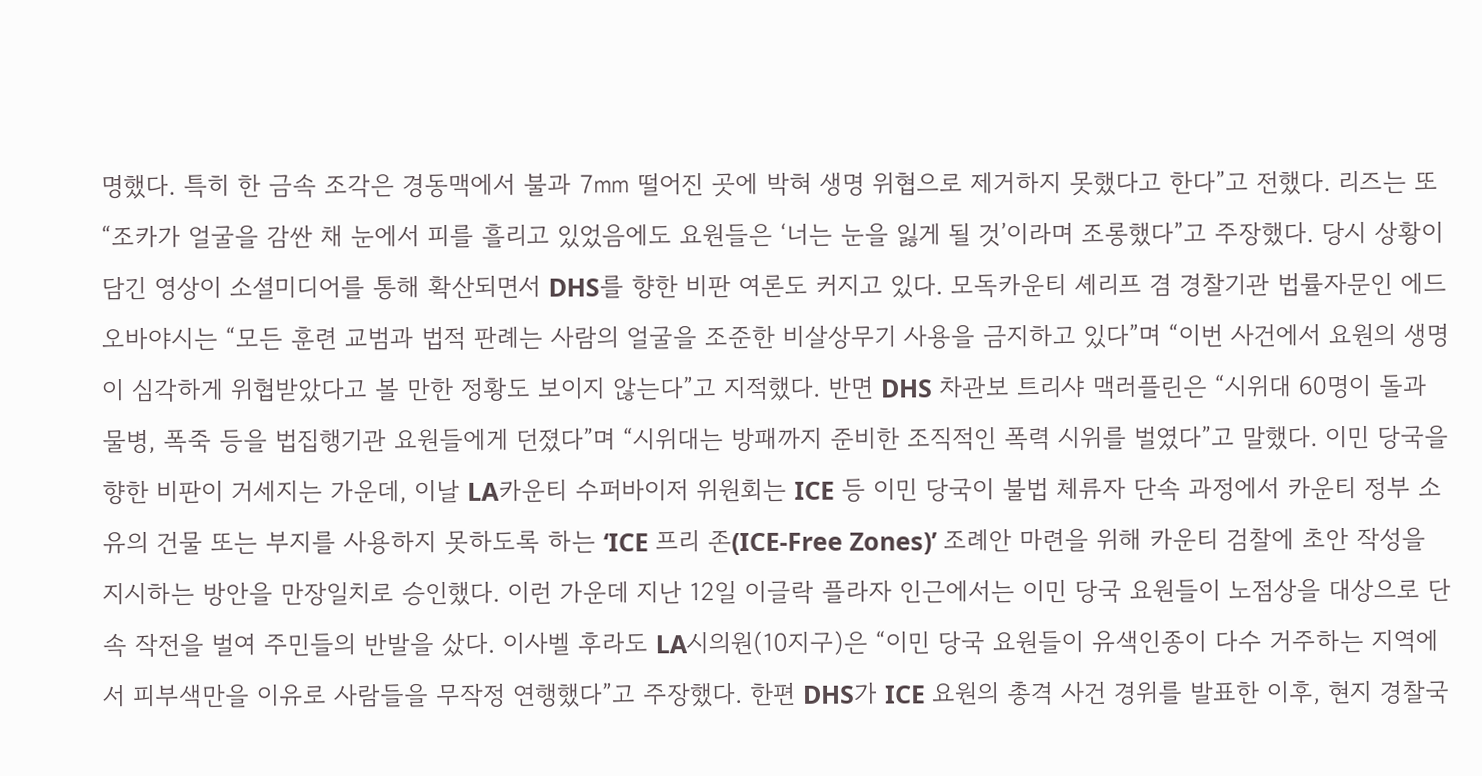명했다. 특히 한 금속 조각은 경동맥에서 불과 7㎜ 떨어진 곳에 박혀 생명 위협으로 제거하지 못했다고 한다”고 전했다. 리즈는 또 “조카가 얼굴을 감싼 채 눈에서 피를 흘리고 있었음에도 요원들은 ‘너는 눈을 잃게 될 것’이라며 조롱했다”고 주장했다. 당시 상황이 담긴 영상이 소셜미디어를 통해 확산되면서 DHS를 향한 비판 여론도 커지고 있다. 모독카운티 셰리프 겸 경찰기관 법률자문인 에드 오바야시는 “모든 훈련 교범과 법적 판례는 사람의 얼굴을 조준한 비살상무기 사용을 금지하고 있다”며 “이번 사건에서 요원의 생명이 심각하게 위협받았다고 볼 만한 정황도 보이지 않는다”고 지적했다. 반면 DHS 차관보 트리샤 맥러플린은 “시위대 60명이 돌과 물병, 폭죽 등을 법집행기관 요원들에게 던졌다”며 “시위대는 방패까지 준비한 조직적인 폭력 시위를 벌였다”고 말했다. 이민 당국을 향한 비판이 거세지는 가운데, 이날 LA카운티 수퍼바이저 위원회는 ICE 등 이민 당국이 불법 체류자 단속 과정에서 카운티 정부 소유의 건물 또는 부지를 사용하지 못하도록 하는 ‘ICE 프리 존(ICE-Free Zones)’ 조례안 마련을 위해 카운티 검찰에 초안 작성을 지시하는 방안을 만장일치로 승인했다. 이런 가운데 지난 12일 이글락 플라자 인근에서는 이민 당국 요원들이 노점상을 대상으로 단속 작전을 벌여 주민들의 반발을 샀다. 이사벨 후라도 LA시의원(10지구)은 “이민 당국 요원들이 유색인종이 다수 거주하는 지역에서 피부색만을 이유로 사람들을 무작정 연행했다”고 주장했다. 한편 DHS가 ICE 요원의 총격 사건 경위를 발표한 이후, 현지 경찰국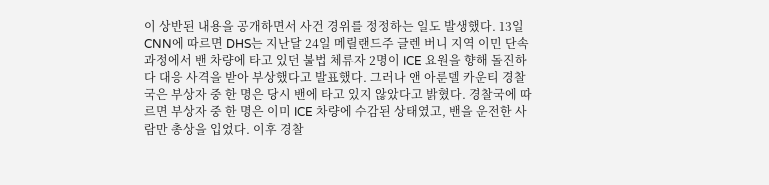이 상반된 내용을 공개하면서 사건 경위를 정정하는 일도 발생했다. 13일 CNN에 따르면 DHS는 지난달 24일 메릴랜드주 글렌 버니 지역 이민 단속 과정에서 밴 차량에 타고 있던 불법 체류자 2명이 ICE 요원을 향해 돌진하다 대응 사격을 받아 부상했다고 발표했다. 그러나 앤 아룬델 카운티 경찰국은 부상자 중 한 명은 당시 밴에 타고 있지 않았다고 밝혔다. 경찰국에 따르면 부상자 중 한 명은 이미 ICE 차량에 수감된 상태였고, 밴을 운전한 사람만 총상을 입었다. 이후 경찰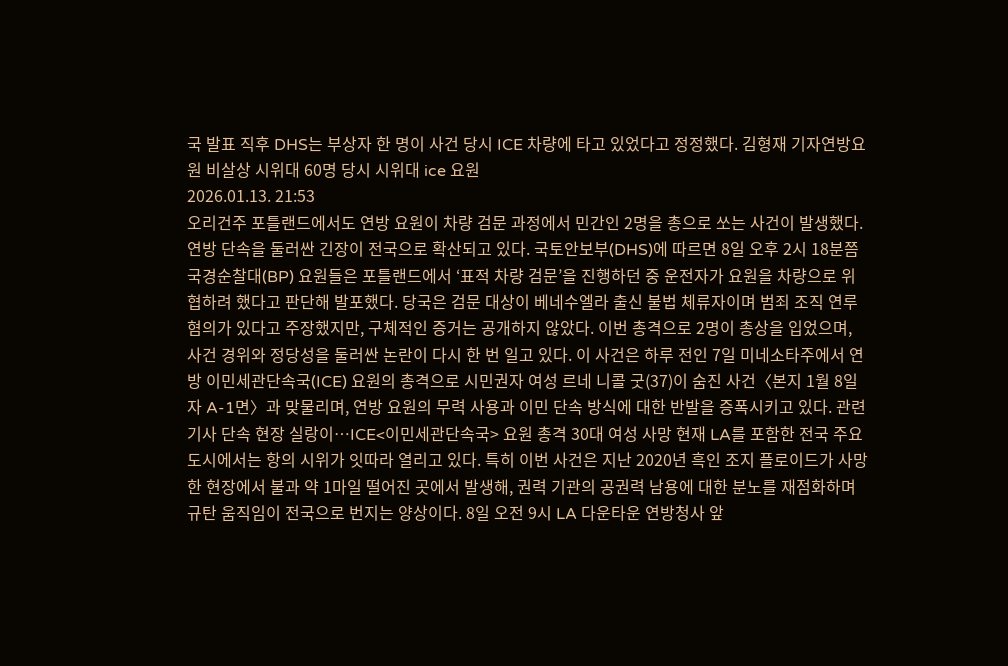국 발표 직후 DHS는 부상자 한 명이 사건 당시 ICE 차량에 타고 있었다고 정정했다. 김형재 기자연방요원 비살상 시위대 60명 당시 시위대 ice 요원
2026.01.13. 21:53
오리건주 포틀랜드에서도 연방 요원이 차량 검문 과정에서 민간인 2명을 총으로 쏘는 사건이 발생했다. 연방 단속을 둘러싼 긴장이 전국으로 확산되고 있다. 국토안보부(DHS)에 따르면 8일 오후 2시 18분쯤 국경순찰대(BP) 요원들은 포틀랜드에서 ‘표적 차량 검문’을 진행하던 중 운전자가 요원을 차량으로 위협하려 했다고 판단해 발포했다. 당국은 검문 대상이 베네수엘라 출신 불법 체류자이며 범죄 조직 연루 혐의가 있다고 주장했지만, 구체적인 증거는 공개하지 않았다. 이번 총격으로 2명이 총상을 입었으며, 사건 경위와 정당성을 둘러싼 논란이 다시 한 번 일고 있다. 이 사건은 하루 전인 7일 미네소타주에서 연방 이민세관단속국(ICE) 요원의 총격으로 시민권자 여성 르네 니콜 굿(37)이 숨진 사건〈본지 1월 8일자 A-1면〉과 맞물리며, 연방 요원의 무력 사용과 이민 단속 방식에 대한 반발을 증폭시키고 있다. 관련기사 단속 현장 실랑이…ICE<이민세관단속국> 요원 총격 30대 여성 사망 현재 LA를 포함한 전국 주요 도시에서는 항의 시위가 잇따라 열리고 있다. 특히 이번 사건은 지난 2020년 흑인 조지 플로이드가 사망한 현장에서 불과 약 1마일 떨어진 곳에서 발생해, 권력 기관의 공권력 남용에 대한 분노를 재점화하며 규탄 움직임이 전국으로 번지는 양상이다. 8일 오전 9시 LA 다운타운 연방청사 앞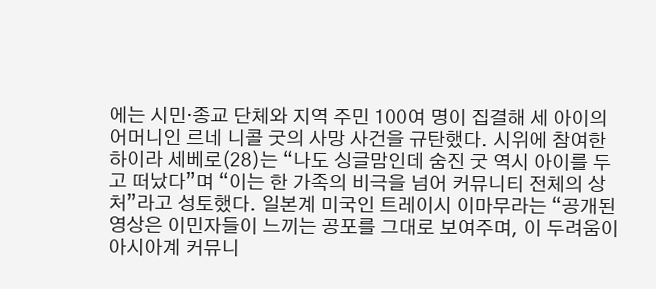에는 시민·종교 단체와 지역 주민 100여 명이 집결해 세 아이의 어머니인 르네 니콜 굿의 사망 사건을 규탄했다. 시위에 참여한 하이라 세베로(28)는 “나도 싱글맘인데 숨진 굿 역시 아이를 두고 떠났다”며 “이는 한 가족의 비극을 넘어 커뮤니티 전체의 상처”라고 성토했다. 일본계 미국인 트레이시 이마무라는 “공개된 영상은 이민자들이 느끼는 공포를 그대로 보여주며, 이 두려움이 아시아계 커뮤니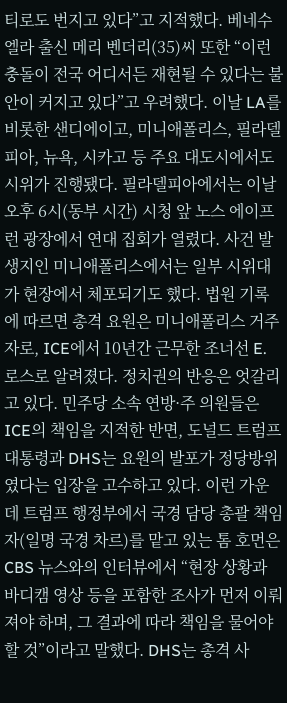티로도 번지고 있다”고 지적했다. 베네수엘라 출신 메리 벤더리(35)씨 또한 “이런 충돌이 전국 어디서든 재현될 수 있다는 불안이 커지고 있다”고 우려했다. 이날 LA를 비롯한 샌디에이고, 미니애폴리스, 필라델피아, 뉴욕, 시카고 등 주요 대도시에서도 시위가 진행됐다. 필라델피아에서는 이날 오후 6시(동부 시간) 시청 앞 노스 에이프런 광장에서 연대 집회가 열렸다. 사건 발생지인 미니애폴리스에서는 일부 시위대가 현장에서 체포되기도 했다. 법원 기록에 따르면 총격 요원은 미니애폴리스 거주자로, ICE에서 10년간 근무한 조너선 E. 로스로 알려졌다. 정치권의 반응은 엇갈리고 있다. 민주당 소속 연방·주 의원들은 ICE의 책임을 지적한 반면, 도널드 트럼프 대통령과 DHS는 요원의 발포가 정당방위였다는 입장을 고수하고 있다. 이런 가운데 트럼프 행정부에서 국경 담당 총괄 책임자(일명 국경 차르)를 맡고 있는 톰 호먼은 CBS 뉴스와의 인터뷰에서 “현장 상황과 바디캠 영상 등을 포함한 조사가 먼저 이뤄져야 하며, 그 결과에 따라 책임을 물어야 할 것”이라고 말했다. DHS는 총격 사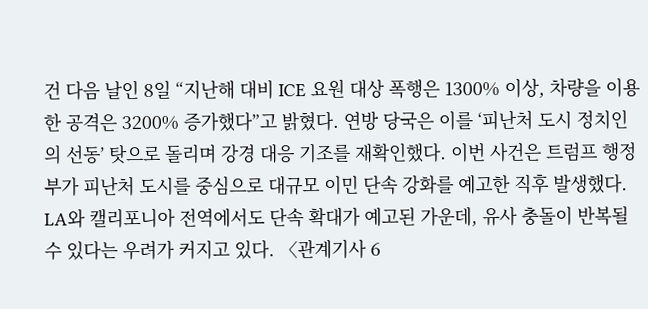건 다음 날인 8일 “지난해 대비 ICE 요원 대상 폭행은 1300% 이상, 차량을 이용한 공격은 3200% 증가했다”고 밝혔다. 연방 당국은 이를 ‘피난처 도시 정치인의 선동’ 탓으로 돌리며 강경 대응 기조를 재확인했다. 이번 사건은 트럼프 행정부가 피난처 도시를 중심으로 대규모 이민 단속 강화를 예고한 직후 발생했다. LA와 캘리포니아 전역에서도 단속 확대가 예고된 가운데, 유사 충돌이 반복될 수 있다는 우려가 커지고 있다. 〈관계기사 6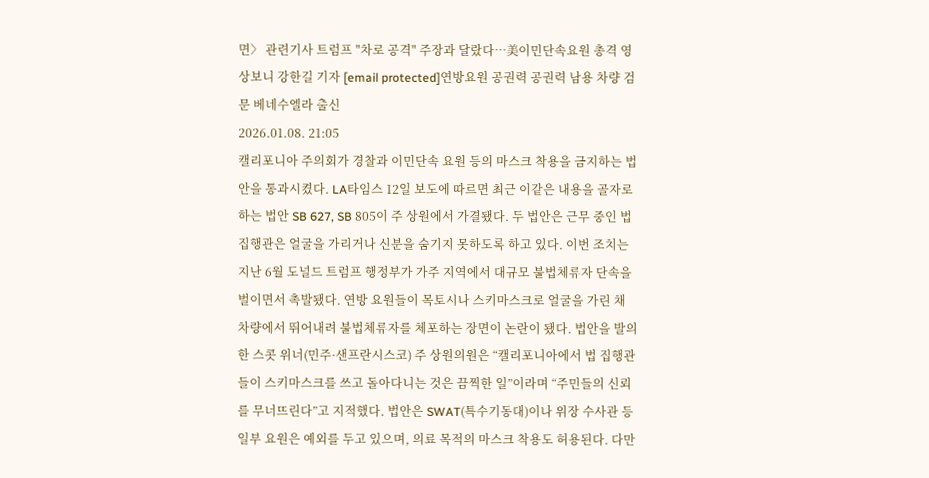면〉 관련기사 트럼프 "차로 공격" 주장과 달랐다…美이민단속요원 총격 영상보니 강한길 기자 [email protected]연방요원 공권력 공권력 남용 차량 검문 베네수엘라 출신
2026.01.08. 21:05
캘리포니아 주의회가 경찰과 이민단속 요원 등의 마스크 착용을 금지하는 법안을 통과시켰다. LA타임스 12일 보도에 따르면 최근 이같은 내용을 골자로 하는 법안 SB 627, SB 805이 주 상원에서 가결됐다. 두 법안은 근무 중인 법 집행관은 얼굴을 가리거나 신분을 숨기지 못하도록 하고 있다. 이번 조치는 지난 6월 도널드 트럼프 행정부가 가주 지역에서 대규모 불법체류자 단속을 벌이면서 촉발됐다. 연방 요원들이 목토시나 스키마스크로 얼굴을 가린 채 차량에서 뛰어내려 불법체류자를 체포하는 장면이 논란이 됐다. 법안을 발의한 스콧 위너(민주·샌프란시스코) 주 상원의원은 “캘리포니아에서 법 집행관들이 스키마스크를 쓰고 돌아다니는 것은 끔찍한 일”이라며 “주민들의 신뢰를 무너뜨린다”고 지적했다. 법안은 SWAT(특수기동대)이나 위장 수사관 등 일부 요원은 예외를 두고 있으며, 의료 목적의 마스크 착용도 허용된다. 다만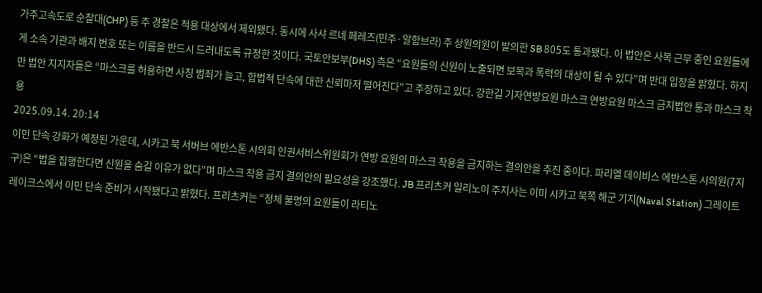가주고속도로 순찰대(CHP) 등 주 경찰은 적용 대상에서 제외됐다. 동시에 사샤 르네 페레즈(민주·알함브라) 주 상원의원이 발의한 SB 805도 통과됐다. 이 법안은 사복 근무 중인 요원들에게 소속 기관과 배지 번호 또는 이름을 반드시 드러내도록 규정한 것이다. 국토안보부(DHS) 측은 “요원들의 신원이 노출되면 보복과 폭력의 대상이 될 수 있다”며 반대 입장을 밝혔다. 하지만 법안 지지자들은 “마스크를 허용하면 사칭 범죄가 늘고, 합법적 단속에 대한 신뢰마저 떨어진다”고 주장하고 있다. 강한길 기자연방요원 마스크 연방요원 마스크 금지법안 통과 마스크 착용
2025.09.14. 20:14
이민 단속 강화가 예정된 가운데, 시카고 북 서버브 에반스톤 시의회 인권서비스위원회가 연방 요원의 마스크 착용을 금지하는 결의안을 추진 중이다. 파리엘 데이비스 에반스톤 시의원(7지구)은 “법을 집행한다면 신원을 숨길 이유가 없다”며 마스크 착용 금지 결의안의 필요성을 강조했다. JB 프리츠커 일리노이 주지사는 이미 시카고 북쪽 해군 기지(Naval Station) 그레이트레이크스에서 이민 단속 준비가 시작됐다고 밝혔다. 프리츠커는 “정체 불명의 요원들이 라티노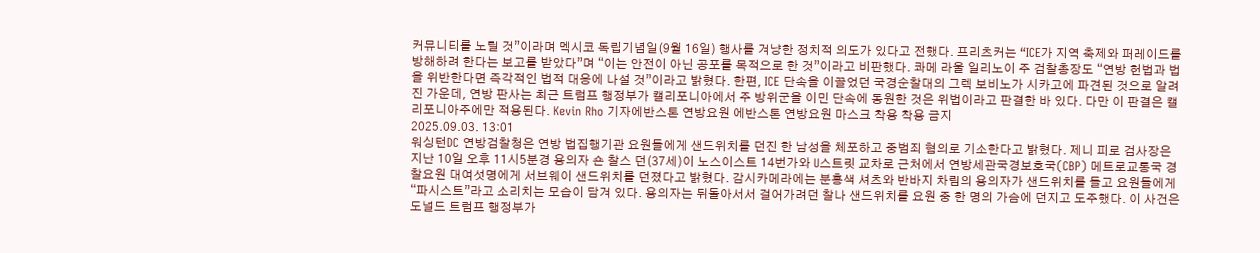커뮤니티를 노릴 것”이라며 멕시코 독립기념일(9월 16일) 행사를 겨냥한 정치적 의도가 있다고 전했다. 프리츠커는 “ICE가 지역 축제와 퍼레이드를 방해하려 한다는 보고를 받았다”며 “이는 안전이 아닌 공포를 목적으로 한 것”이라고 비판했다. 콰메 라울 일리노이 주 검찰총장도 “연방 헌법과 법을 위반한다면 즉각적인 법적 대응에 나설 것”이라고 밝혔다. 한편, ICE 단속을 이끌었던 국경순찰대의 그렉 보비노가 시카고에 파견된 것으로 알려진 가운데, 연방 판사는 최근 트럼프 행정부가 캘리포니아에서 주 방위군을 이민 단속에 동원한 것은 위법이라고 판결한 바 있다. 다만 이 판결은 캘리포니아주에만 적용된다. Kevin Rho 기자에반스톤 연방요원 에반스톤 연방요원 마스크 착용 착용 금지
2025.09.03. 13:01
워싱턴DC 연방검찰청은 연방 법집행기관 요원들에게 샌드위치를 던진 한 남성을 체포하고 중범죄 혐의로 기소한다고 밝혔다. 제니 피로 검사장은 지난 10일 오후 11시5분경 용의자 숀 찰스 던(37세)이 노스이스트 14번가와 U스트릿 교차로 근처에서 연방세관국경보호국(CBP) 메트로교통국 경찰요원 대여섯명에게 서브웨이 샌드위치를 던졌다고 밝혔다. 감시카메라에는 분홍색 셔츠와 반바지 차림의 용의자가 샌드위치를 들고 요원들에게 “파시스트”라고 소리치는 모습이 담겨 있다. 용의자는 뒤돌아서서 걸어가려던 찰나 샌드위치를 요원 중 한 명의 가슴에 던지고 도주했다. 이 사건은 도널드 트럼프 행정부가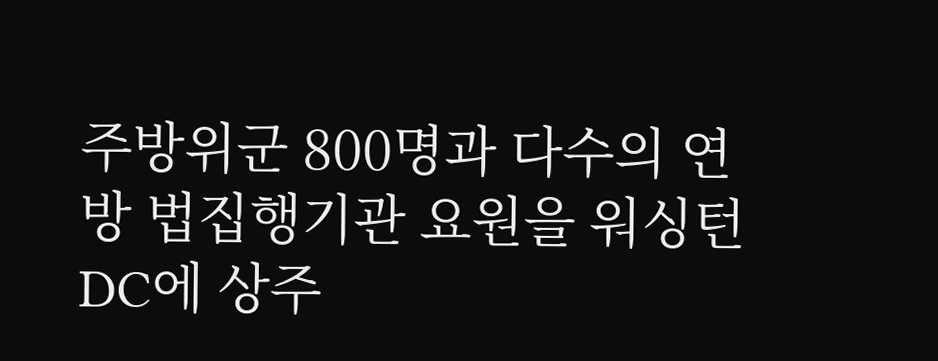주방위군 800명과 다수의 연방 법집행기관 요원을 워싱턴DC에 상주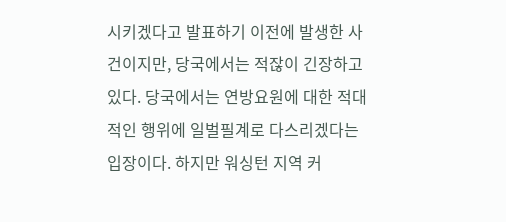시키겠다고 발표하기 이전에 발생한 사건이지만, 당국에서는 적잖이 긴장하고 있다. 당국에서는 연방요원에 대한 적대적인 행위에 일벌필계로 다스리겠다는 입장이다. 하지만 워싱턴 지역 커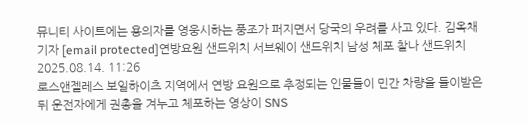뮤니티 사이트에는 용의자를 영웅시하는 풍조가 퍼지면서 당국의 우려를 사고 있다. 김옥채 기자 [email protected]연방요원 샌드위치 서브웨이 샌드위치 남성 체포 찰나 샌드위치
2025.08.14. 11:26
로스앤젤레스 보일하이츠 지역에서 연방 요원으로 추정되는 인물들이 민간 차량을 들이받은 뒤 운전자에게 권총을 겨누고 체포하는 영상이 SNS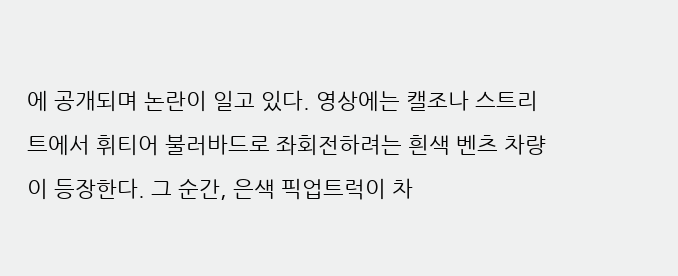에 공개되며 논란이 일고 있다. 영상에는 캘조나 스트리트에서 휘티어 불러바드로 좌회전하려는 흰색 벤츠 차량이 등장한다. 그 순간, 은색 픽업트럭이 차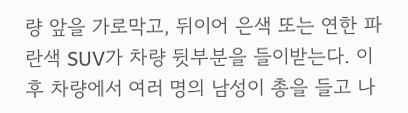량 앞을 가로막고, 뒤이어 은색 또는 연한 파란색 SUV가 차량 뒷부분을 들이받는다. 이후 차량에서 여러 명의 남성이 총을 들고 나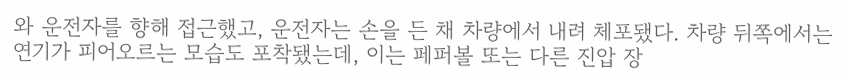와 운전자를 향해 접근했고, 운전자는 손을 든 채 차량에서 내려 체포됐다. 차량 뒤쪽에서는 연기가 피어오르는 모습도 포착됐는데, 이는 페퍼볼 또는 다른 진압 장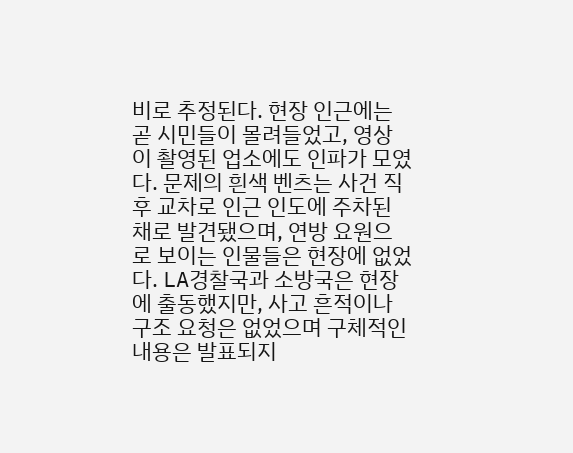비로 추정된다. 현장 인근에는 곧 시민들이 몰려들었고, 영상이 촬영된 업소에도 인파가 모였다. 문제의 흰색 벤츠는 사건 직후 교차로 인근 인도에 주차된 채로 발견됐으며, 연방 요원으로 보이는 인물들은 현장에 없었다. LA경찰국과 소방국은 현장에 출동했지만, 사고 흔적이나 구조 요청은 없었으며 구체적인 내용은 발표되지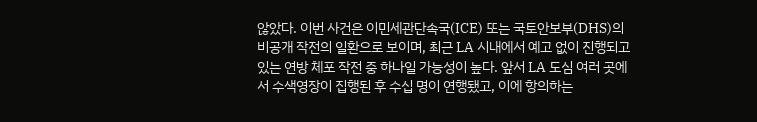않았다. 이번 사건은 이민세관단속국(ICE) 또는 국토안보부(DHS)의 비공개 작전의 일환으로 보이며, 최근 LA 시내에서 예고 없이 진행되고 있는 연방 체포 작전 중 하나일 가능성이 높다. 앞서 LA 도심 여러 곳에서 수색영장이 집행된 후 수십 명이 연행됐고, 이에 항의하는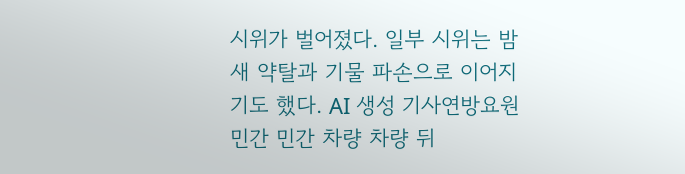시위가 벌어졌다. 일부 시위는 밤새 약탈과 기물 파손으로 이어지기도 했다. AI 생성 기사연방요원 민간 민간 차량 차량 뒤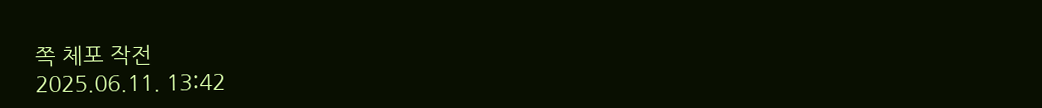쪽 체포 작전
2025.06.11. 13:42